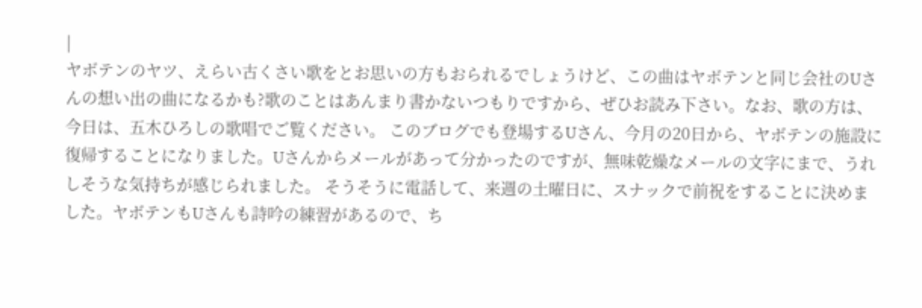|
ヤボテンのヤツ、えらい古くさい歌をとお思いの方もおられるでしょうけど、この曲はヤボテンと同じ会社のUさんの想い出の曲になるかも?歌のことはあんまり書かないつもりですから、ぜひお読み下さい。なお、歌の方は、今日は、五木ひろしの歌唱でご覧ください。 このブログでも登場するUさん、今月の20日から、ヤボテンの施設に復帰することになりました。Uさんからメールがあって分かったのですが、無味乾燥なメールの文字にまで、うれしそうな気持ちが感じられました。 そうそうに電話して、来週の土曜日に、スナックで前祝をすることに決めました。ヤボテンもUさんも詩吟の練習があるので、ち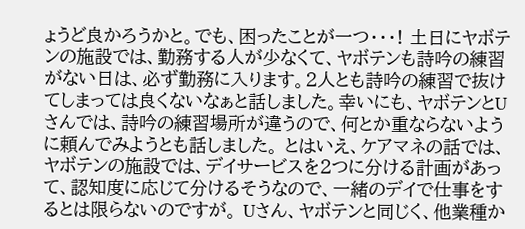ょうど良かろうかと。でも、困ったことが一つ・・・! 土日にヤボテンの施設では、勤務する人が少なくて、ヤボテンも詩吟の練習がない日は、必ず勤務に入ります。2人とも詩吟の練習で抜けてしまっては良くないなぁと話しました。幸いにも、ヤボテンとUさんでは、詩吟の練習場所が違うので、何とか重ならないように頼んでみようとも話しました。 とはいえ、ケアマネの話では、ヤボテンの施設では、デイサービスを2つに分ける計画があって、認知度に応じて分けるそうなので、一緒のデイで仕事をするとは限らないのですが。 Uさん、ヤボテンと同じく、他業種か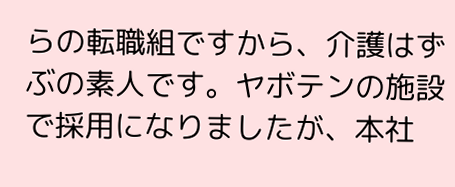らの転職組ですから、介護はずぶの素人です。ヤボテンの施設で採用になりましたが、本社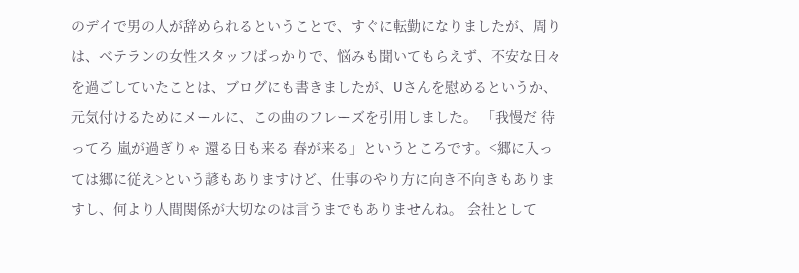のデイで男の人が辞められるということで、すぐに転勤になりましたが、周りは、ベテランの女性スタッフばっかりで、悩みも聞いてもらえず、不安な日々を過ごしていたことは、ブログにも書きましたが、Uさんを慰めるというか、元気付けるためにメールに、この曲のフレーズを引用しました。 「我慢だ 待ってろ 嵐が過ぎりゃ 還る日も来る 春が来る」というところです。<郷に入っては郷に従え>という諺もありますけど、仕事のやり方に向き不向きもありますし、何より人間関係が大切なのは言うまでもありませんね。 会社として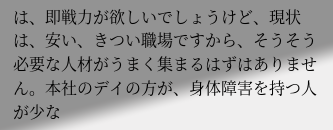は、即戦力が欲しいでしょうけど、現状は、安い、きつい職場ですから、そうそう必要な人材がうまく集まるはずはありません。本社のデイの方が、身体障害を持つ人が少な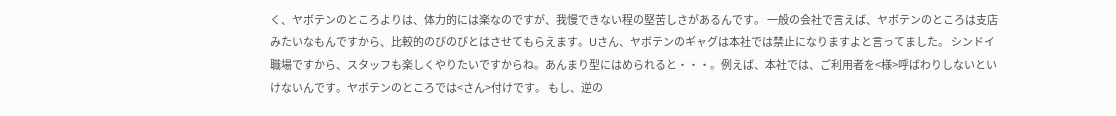く、ヤボテンのところよりは、体力的には楽なのですが、我慢できない程の堅苦しさがあるんです。 一般の会社で言えば、ヤボテンのところは支店みたいなもんですから、比較的のびのびとはさせてもらえます。Uさん、ヤボテンのギャグは本社では禁止になりますよと言ってました。 シンドイ職場ですから、スタッフも楽しくやりたいですからね。あんまり型にはめられると・・・。例えば、本社では、ご利用者を<様>呼ばわりしないといけないんです。ヤボテンのところでは<さん>付けです。 もし、逆の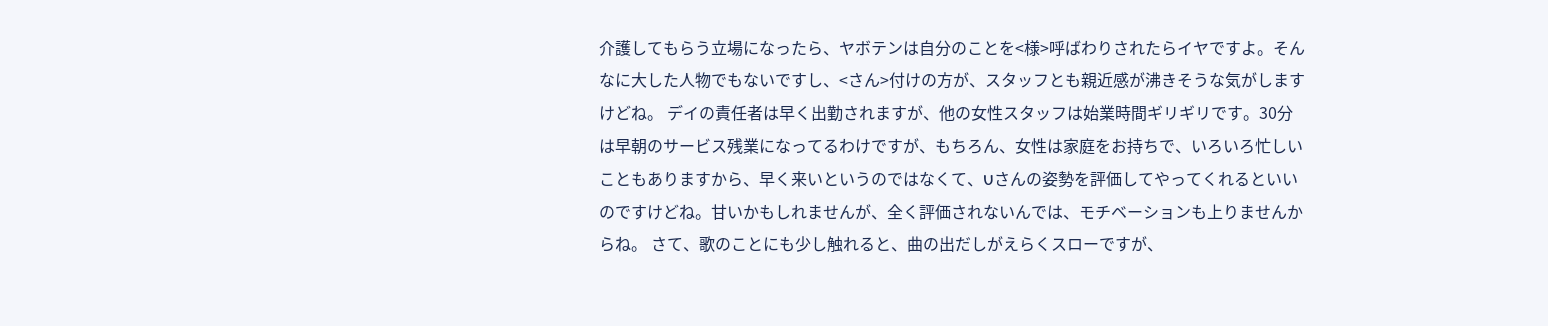介護してもらう立場になったら、ヤボテンは自分のことを<様>呼ばわりされたらイヤですよ。そんなに大した人物でもないですし、<さん>付けの方が、スタッフとも親近感が沸きそうな気がしますけどね。 デイの責任者は早く出勤されますが、他の女性スタッフは始業時間ギリギリです。30分は早朝のサービス残業になってるわけですが、もちろん、女性は家庭をお持ちで、いろいろ忙しいこともありますから、早く来いというのではなくて、Uさんの姿勢を評価してやってくれるといいのですけどね。甘いかもしれませんが、全く評価されないんでは、モチベーションも上りませんからね。 さて、歌のことにも少し触れると、曲の出だしがえらくスローですが、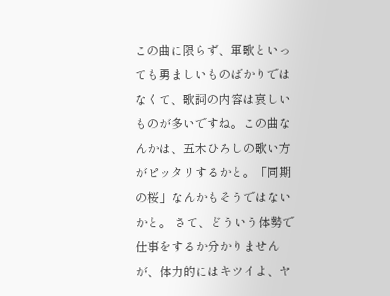この曲に限らず、軍歌といっても勇ましいものばかりではなくて、歌詞の内容は哀しいものが多いですね。この曲なんかは、五木ひろしの歌い方がピッタリするかと。「同期の桜」なんかもそうではないかと。 さて、どういう体勢で仕事をするか分かりませんが、体力的にはキツイよ、ヤ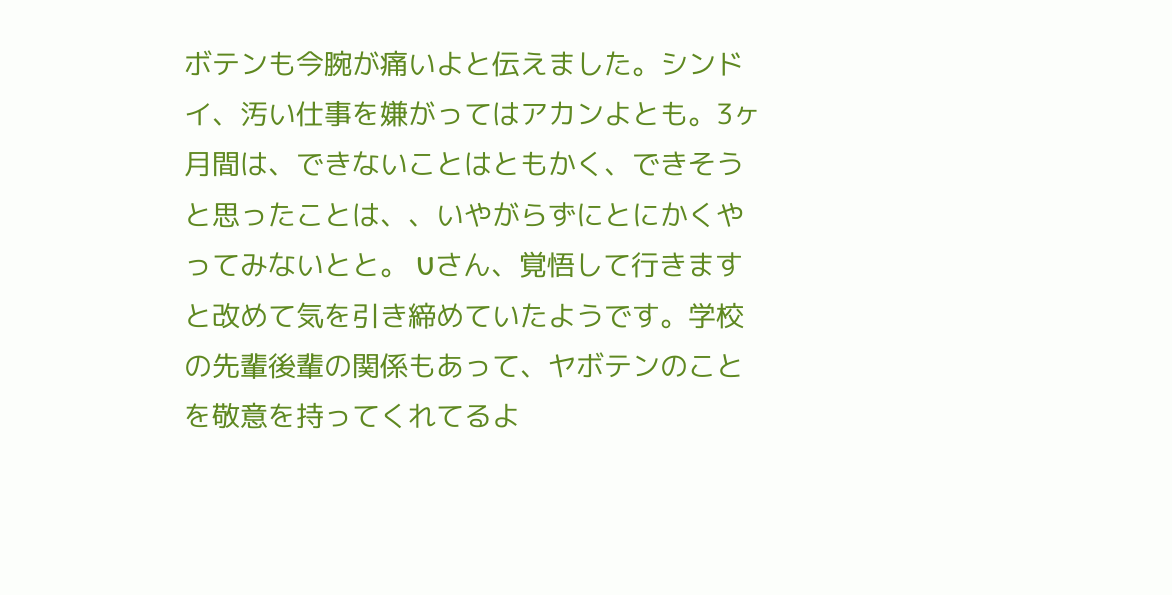ボテンも今腕が痛いよと伝えました。シンドイ、汚い仕事を嫌がってはアカンよとも。3ヶ月間は、できないことはともかく、できそうと思ったことは、、いやがらずにとにかくやってみないとと。 Uさん、覚悟して行きますと改めて気を引き締めていたようです。学校の先輩後輩の関係もあって、ヤボテンのことを敬意を持ってくれてるよ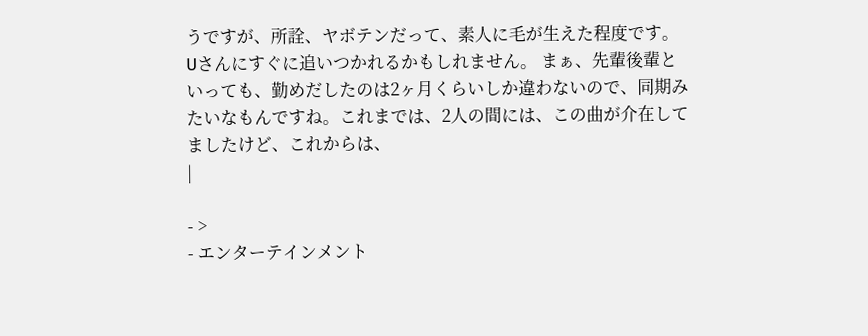うですが、所詮、ヤボテンだって、素人に毛が生えた程度です。Uさんにすぐに追いつかれるかもしれません。 まぁ、先輩後輩といっても、勤めだしたのは2ヶ月くらいしか違わないので、同期みたいなもんですね。これまでは、2人の間には、この曲が介在してましたけど、これからは、
|

- >
- エンターテインメント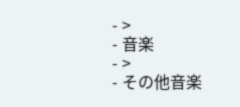- >
- 音楽
- >
- その他音楽